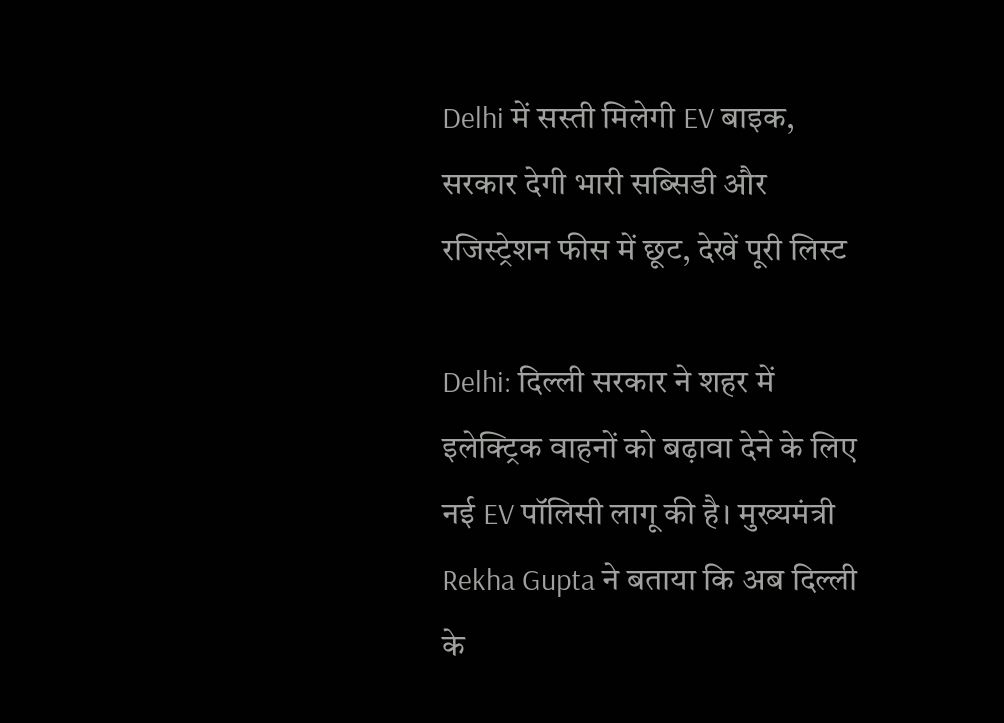Delhi में सस्ती मिलेगी EV बाइक, सरकार देगी भारी सब्सिडी और रजिस्ट्रेशन फीस में छूट, देखें पूरी लिस्ट

Delhi: दिल्ली सरकार ने शहर में इलेक्ट्रिक वाहनों को बढ़ावा देने के लिए नई EV पॉलिसी लागू की है। मुख्यमंत्री Rekha Gupta ने बताया कि अब दिल्ली के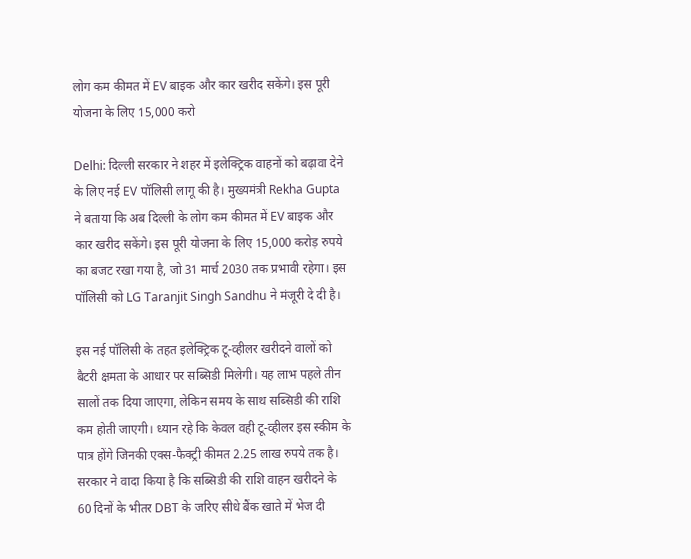लोग कम कीमत में EV बाइक और कार खरीद सकेंगे। इस पूरी योजना के लिए 15,000 करो

Delhi: दिल्ली सरकार ने शहर में इलेक्ट्रिक वाहनों को बढ़ावा देने के लिए नई EV पॉलिसी लागू की है। मुख्यमंत्री Rekha Gupta ने बताया कि अब दिल्ली के लोग कम कीमत में EV बाइक और कार खरीद सकेंगे। इस पूरी योजना के लिए 15,000 करोड़ रुपये का बजट रखा गया है, जो 31 मार्च 2030 तक प्रभावी रहेगा। इस पॉलिसी को LG Taranjit Singh Sandhu ने मंजूरी दे दी है।

इस नई पॉलिसी के तहत इलेक्ट्रिक टू-व्हीलर खरीदने वालों को बैटरी क्षमता के आधार पर सब्सिडी मिलेगी। यह लाभ पहले तीन सालों तक दिया जाएगा, लेकिन समय के साथ सब्सिडी की राशि कम होती जाएगी। ध्यान रहे कि केवल वही टू-व्हीलर इस स्कीम के पात्र होंगे जिनकी एक्स-फैक्ट्री कीमत 2.25 लाख रुपये तक है। सरकार ने वादा किया है कि सब्सिडी की राशि वाहन खरीदने के 60 दिनों के भीतर DBT के जरिए सीधे बैंक खाते में भेज दी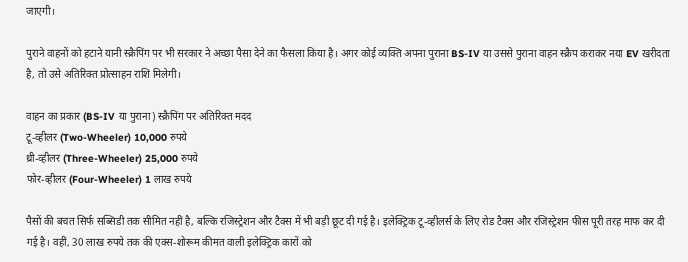जाएगी।

पुराने वाहनों को हटाने यानी स्क्रैपिंग पर भी सरकार ने अच्छा पैसा देने का फैसला किया है। अगर कोई व्यक्ति अपना पुराना BS-IV या उससे पुराना वाहन स्क्रैप कराकर नया EV खरीदता है, तो उसे अतिरिक्त प्रोत्साहन राशि मिलेगी।

वाहन का प्रकार (BS-IV या पुराना) स्क्रैपिंग पर अतिरिक्त मदद
टू-व्हीलर (Two-Wheeler) 10,000 रुपये
थ्री-व्हीलर (Three-Wheeler) 25,000 रुपये
फोर-व्हीलर (Four-Wheeler) 1 लाख रुपये

पैसों की बचत सिर्फ सब्सिडी तक सीमित नहीं है, बल्कि रजिस्ट्रेशन और टैक्स में भी बड़ी छूट दी गई है। इलेक्ट्रिक टू-व्हीलर्स के लिए रोड टैक्स और रजिस्ट्रेशन फीस पूरी तरह माफ कर दी गई है। वहीं, 30 लाख रुपये तक की एक्स-शोरूम कीमत वाली इलेक्ट्रिक कारों को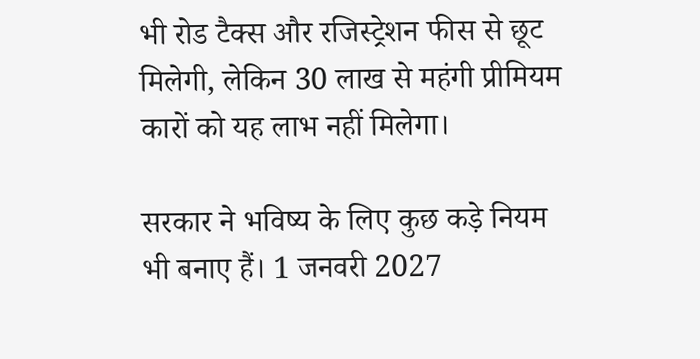भी रोड टैक्स और रजिस्ट्रेशन फीस से छूट मिलेगी, लेकिन 30 लाख से महंगी प्रीमियम कारों को यह लाभ नहीं मिलेगा।

सरकार ने भविष्य के लिए कुछ कड़े नियम भी बनाए हैं। 1 जनवरी 2027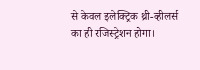से केवल इलेक्ट्रिक थ्री-व्हीलर्स का ही रजिस्ट्रेशन होगा।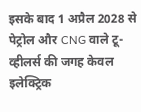इसके बाद 1 अप्रैल 2028 से पेट्रोल और CNG वाले टू-व्हीलर्स की जगह केवल इलेक्ट्रिक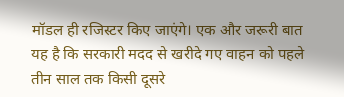मॉडल ही रजिस्टर किए जाएंगे। एक और जरूरी बात यह है कि सरकारी मदद से खरीदे गए वाहन को पहले तीन साल तक किसी दूसरे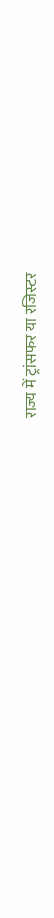राज्य में ट्रांसफर या रजिस्टर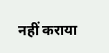नहीं कराया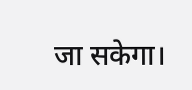जा सकेगा।